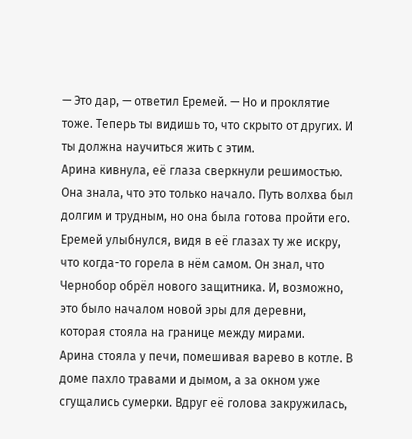— Это дар, — ответил Еремей. — Но и проклятие тоже. Теперь ты видишь то, что скрыто от других. И ты должна научиться жить с этим.
Арина кивнула, её глаза сверкнули решимостью. Она знала, что это только начало. Путь волхва был долгим и трудным, но она была готова пройти его.
Еремей улыбнулся, видя в её глазах ту же искру, что когда-то горела в нём самом. Он знал, что Чернобор обрёл нового защитника. И, возможно, это было началом новой эры для деревни, которая стояла на границе между мирами.
Арина стояла у печи, помешивая варево в котле. В доме пахло травами и дымом, а за окном уже сгущались сумерки. Вдруг её голова закружилась,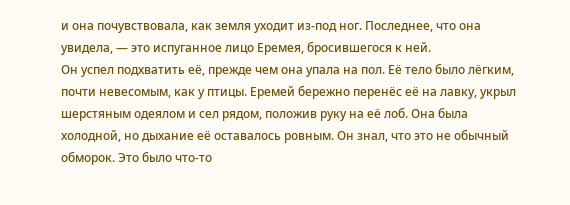и она почувствовала, как земля уходит из-под ног. Последнее, что она увидела, — это испуганное лицо Еремея, бросившегося к ней.
Он успел подхватить её, прежде чем она упала на пол. Её тело было лёгким, почти невесомым, как у птицы. Еремей бережно перенёс её на лавку, укрыл шерстяным одеялом и сел рядом, положив руку на её лоб. Она была холодной, но дыхание её оставалось ровным. Он знал, что это не обычный обморок. Это было что-то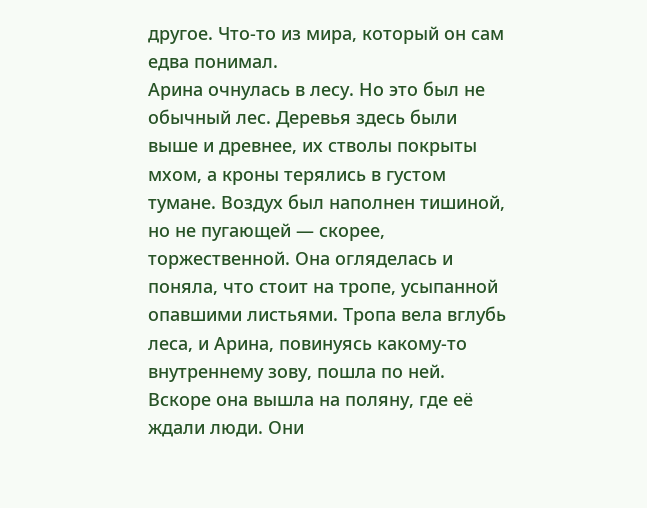другое. Что-то из мира, который он сам едва понимал.
Арина очнулась в лесу. Но это был не обычный лес. Деревья здесь были выше и древнее, их стволы покрыты мхом, а кроны терялись в густом тумане. Воздух был наполнен тишиной, но не пугающей — скорее, торжественной. Она огляделась и поняла, что стоит на тропе, усыпанной опавшими листьями. Тропа вела вглубь леса, и Арина, повинуясь какому-то внутреннему зову, пошла по ней.
Вскоре она вышла на поляну, где её ждали люди. Они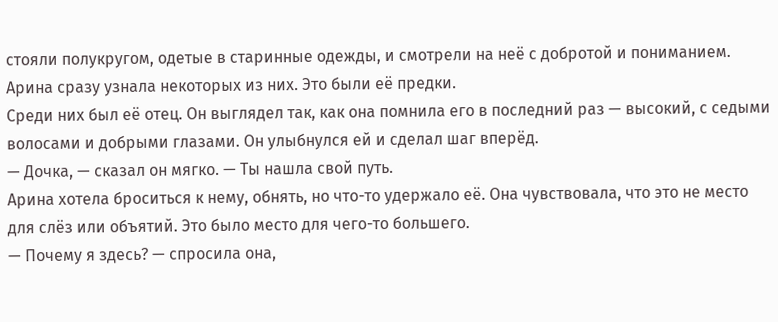стояли полукругом, одетые в старинные одежды, и смотрели на неё с добротой и пониманием. Арина сразу узнала некоторых из них. Это были её предки.
Среди них был её отец. Он выглядел так, как она помнила его в последний раз — высокий, с седыми волосами и добрыми глазами. Он улыбнулся ей и сделал шаг вперёд.
— Дочка, — сказал он мягко. — Ты нашла свой путь.
Арина хотела броситься к нему, обнять, но что-то удержало её. Она чувствовала, что это не место для слёз или объятий. Это было место для чего-то большего.
— Почему я здесь? — спросила она,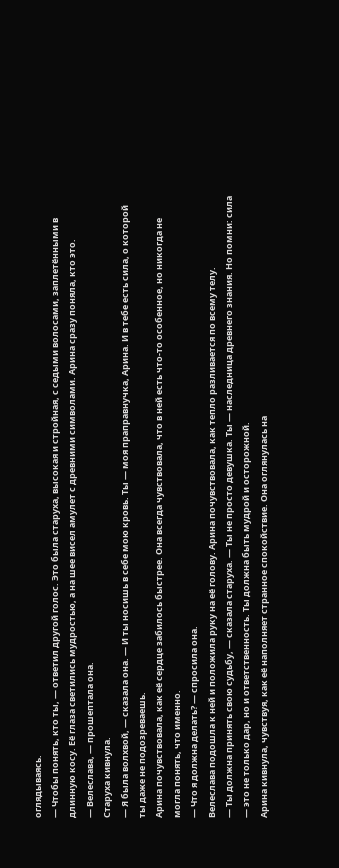оглядываясь.
— Чтобы понять, кто ты, — ответил другой голос. Это была старуха, высокая и стройная, с седыми волосами, заплетёнными в длинную косу. Её глаза светились мудростью, а на шее висел амулет с древними символами. Арина сразу поняла, кто это.
— Велеслава, — прошептала она.
Старуха кивнула.
— Я была волхвой, — сказала она. — И ты носишь в себе мою кровь. Ты — моя праправнучка, Арина. И в тебе есть сила, о которой ты даже не подозреваешь.
Арина почувствовала, как её сердце забилось быстрее. Она всегда чувствовала, что в ней есть что-то особенное, но никогда не могла понять, что именно.
— Что я должна делать? — спросила она.
Велеслава подошла к ней и положила руку на её голову. Арина почувствовала, как тепло разливается по всему телу.
— Ты должна принять свою судьбу, — сказала старуха. — Ты не просто девушка. Ты — наследница древнего знания. Но помни: сила — это не только дар, но и ответственность. Ты должна быть мудрой и осторожной.
Арина кивнула, чувствуя, как её наполняет странное спокойствие. Она оглянулась на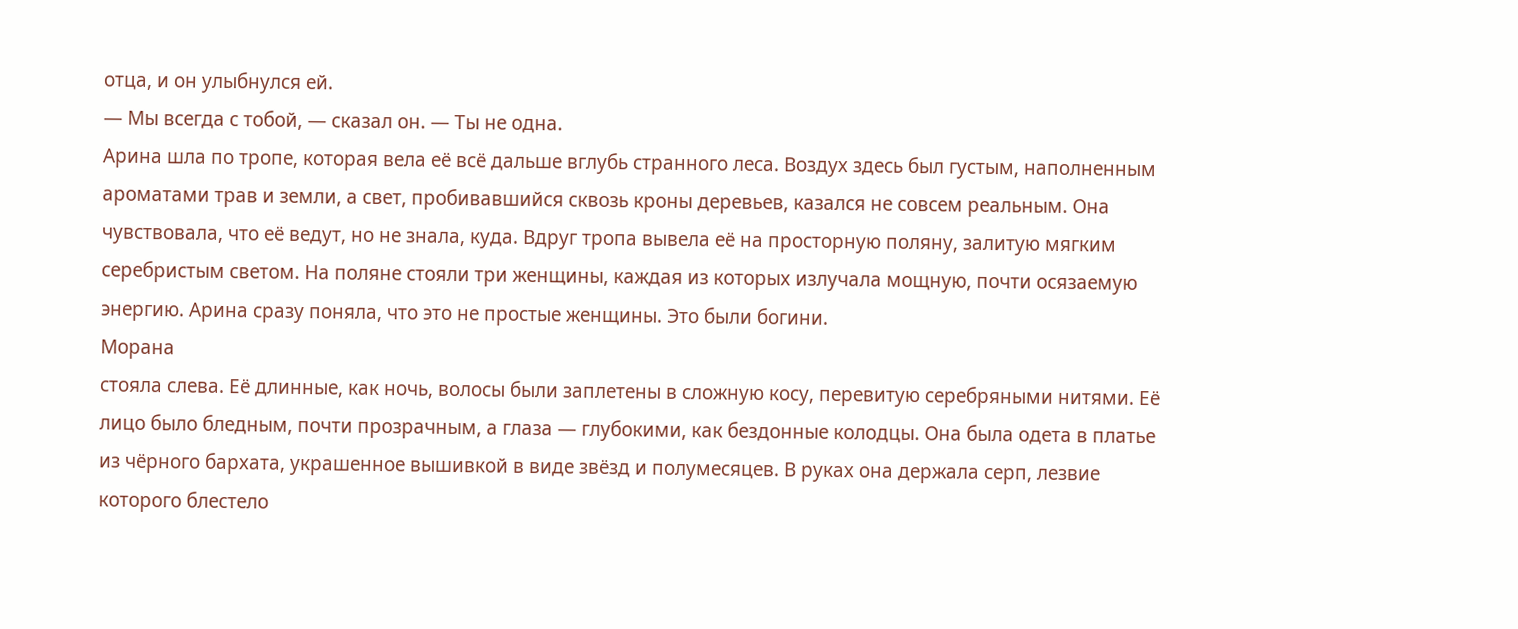отца, и он улыбнулся ей.
— Мы всегда с тобой, — сказал он. — Ты не одна.
Арина шла по тропе, которая вела её всё дальше вглубь странного леса. Воздух здесь был густым, наполненным ароматами трав и земли, а свет, пробивавшийся сквозь кроны деревьев, казался не совсем реальным. Она чувствовала, что её ведут, но не знала, куда. Вдруг тропа вывела её на просторную поляну, залитую мягким серебристым светом. На поляне стояли три женщины, каждая из которых излучала мощную, почти осязаемую энергию. Арина сразу поняла, что это не простые женщины. Это были богини.
Морана
стояла слева. Её длинные, как ночь, волосы были заплетены в сложную косу, перевитую серебряными нитями. Её лицо было бледным, почти прозрачным, а глаза — глубокими, как бездонные колодцы. Она была одета в платье из чёрного бархата, украшенное вышивкой в виде звёзд и полумесяцев. В руках она держала серп, лезвие которого блестело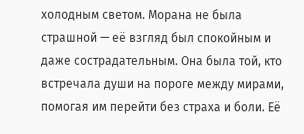холодным светом. Морана не была страшной — её взгляд был спокойным и даже сострадательным. Она была той, кто встречала души на пороге между мирами, помогая им перейти без страха и боли. Её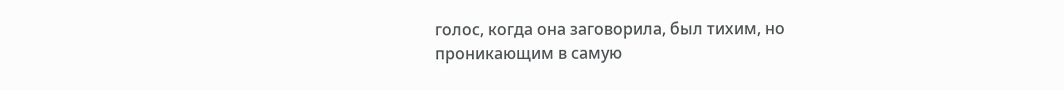голос, когда она заговорила, был тихим, но проникающим в самую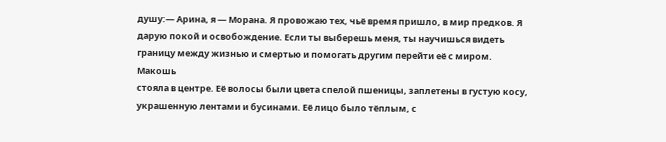душу:— Арина, я — Морана. Я провожаю тех, чьё время пришло, в мир предков. Я дарую покой и освобождение. Если ты выберешь меня, ты научишься видеть границу между жизнью и смертью и помогать другим перейти её с миром.
Макошь
стояла в центре. Её волосы были цвета спелой пшеницы, заплетены в густую косу, украшенную лентами и бусинами. Её лицо было тёплым, с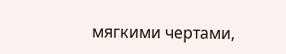мягкими чертами,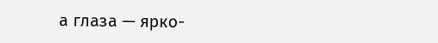а глаза — ярко-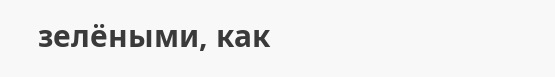зелёными, как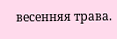весенняя трава.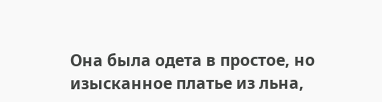Она была одета в простое, но изысканное платье из льна,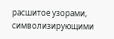расшитое узорами, символизирующими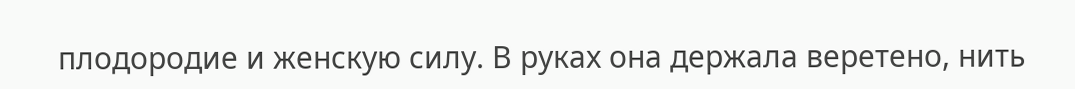плодородие и женскую силу. В руках она держала веретено, нить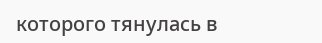которого тянулась в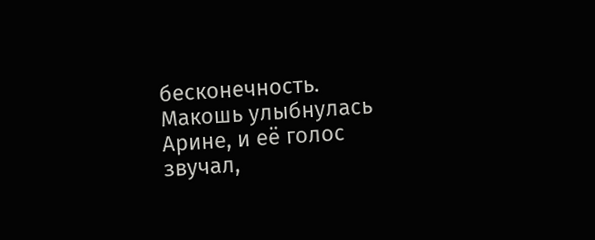бесконечность. Макошь улыбнулась Арине, и её голос звучал,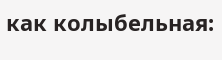как колыбельная: